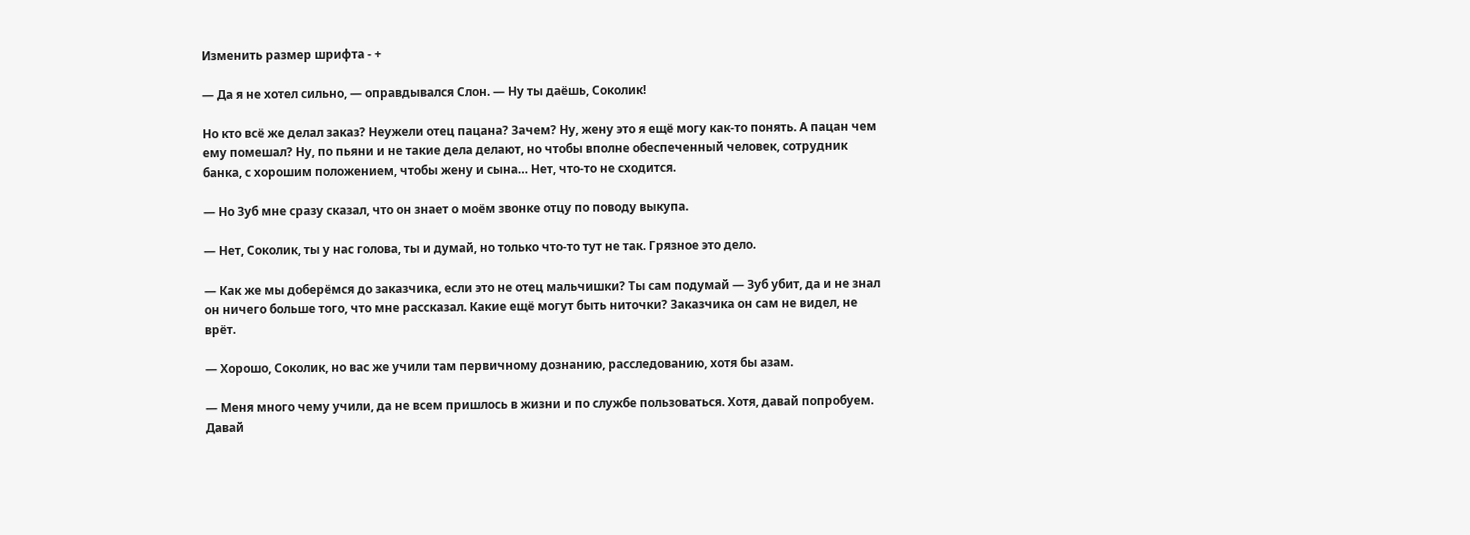Изменить размер шрифта - +

— Да я не хотел сильно, — оправдывался Слон. — Ну ты даёшь, Соколик!

Но кто всё же делал заказ? Неужели отец пацана? Зачем? Ну, жену это я ещё могу как-то понять. А пацан чем ему помешал? Ну, по пьяни и не такие дела делают, но чтобы вполне обеспеченный человек, сотрудник банка, с хорошим положением, чтобы жену и сына… Нет, что-то не сходится.

— Но Зуб мне сразу сказал, что он знает о моём звонке отцу по поводу выкупа.

— Нет, Соколик, ты у нас голова, ты и думай, но только что-то тут не так. Грязное это дело.

— Как же мы доберёмся до заказчика, если это не отец мальчишки? Ты сам подумай — Зуб убит, да и не знал он ничего больше того, что мне рассказал. Какие ещё могут быть ниточки? Заказчика он сам не видел, не врёт.

— Хорошо, Соколик, но вас же учили там первичному дознанию, расследованию, хотя бы азам.

— Меня много чему учили, да не всем пришлось в жизни и по службе пользоваться. Хотя, давай попробуем. Давай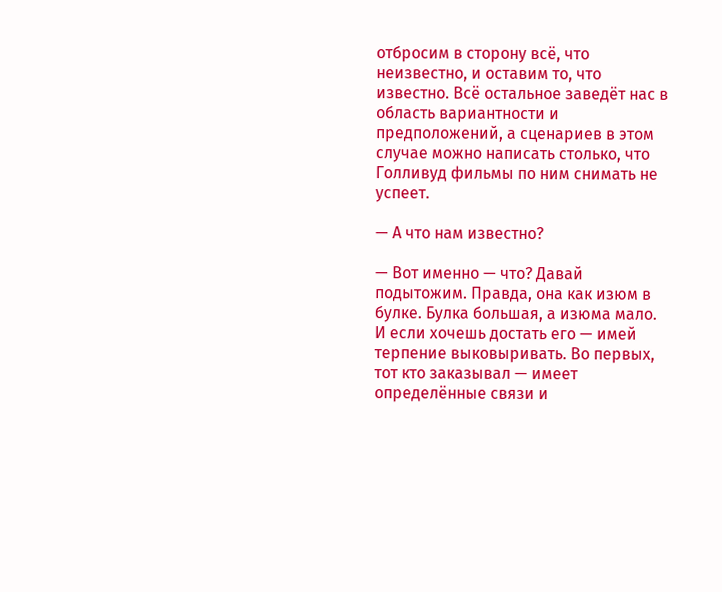отбросим в сторону всё, что неизвестно, и оставим то, что известно. Всё остальное заведёт нас в область вариантности и предположений, а сценариев в этом случае можно написать столько, что Голливуд фильмы по ним снимать не успеет.

— А что нам известно?

— Вот именно — что? Давай подытожим. Правда, она как изюм в булке. Булка большая, а изюма мало. И если хочешь достать его — имей терпение выковыривать. Во первых, тот кто заказывал — имеет определённые связи и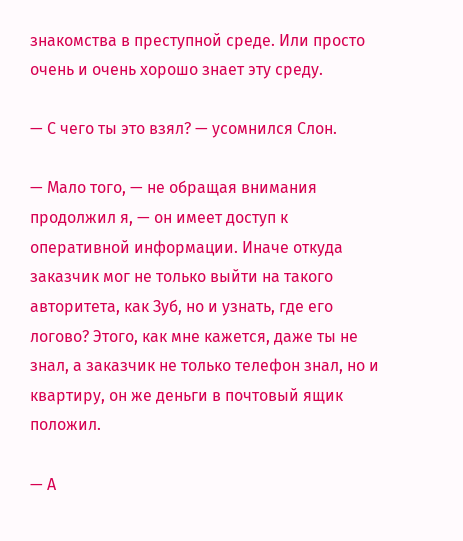знакомства в преступной среде. Или просто очень и очень хорошо знает эту среду.

— С чего ты это взял? — усомнился Слон.

— Мало того, — не обращая внимания продолжил я, — он имеет доступ к оперативной информации. Иначе откуда заказчик мог не только выйти на такого авторитета, как Зуб, но и узнать, где его логово? Этого, как мне кажется, даже ты не знал, а заказчик не только телефон знал, но и квартиру, он же деньги в почтовый ящик положил.

— А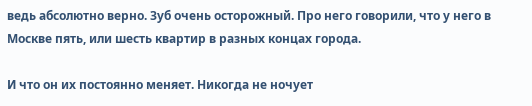ведь абсолютно верно. Зуб очень осторожный. Про него говорили, что у него в Москве пять, или шесть квартир в разных концах города.

И что он их постоянно меняет. Никогда не ночует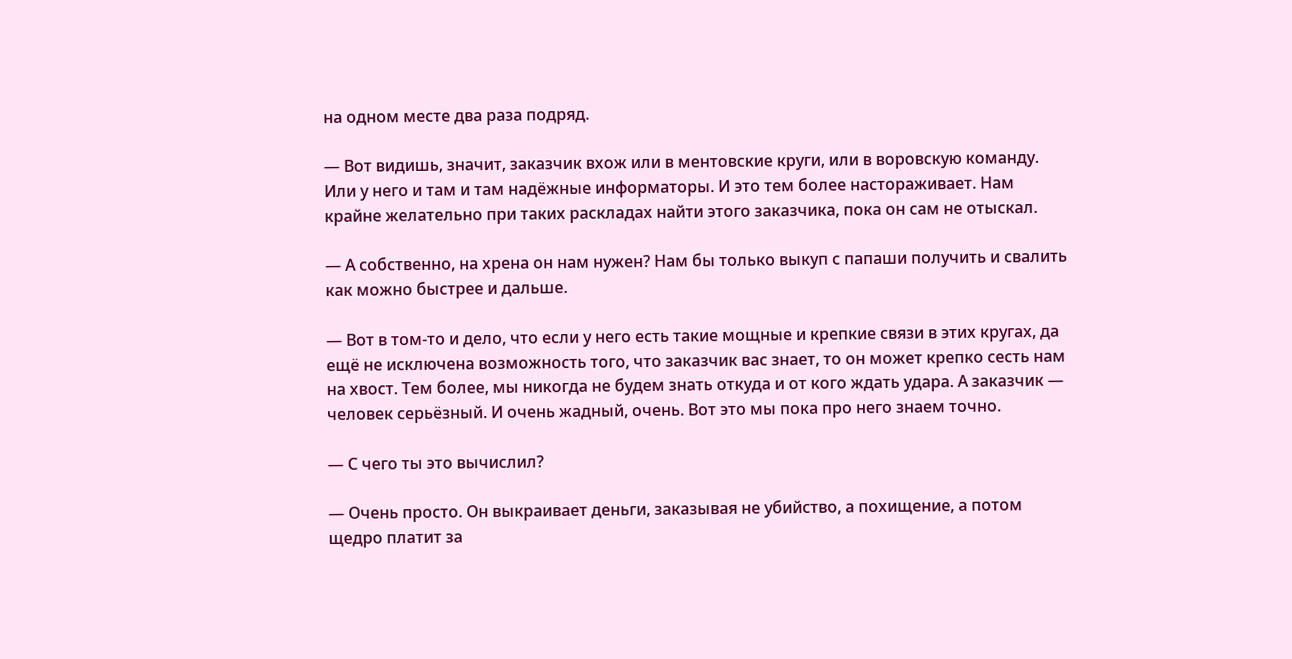на одном месте два раза подряд.

— Вот видишь, значит, заказчик вхож или в ментовские круги, или в воровскую команду. Или у него и там и там надёжные информаторы. И это тем более настораживает. Нам крайне желательно при таких раскладах найти этого заказчика, пока он сам не отыскал.

— А собственно, на хрена он нам нужен? Нам бы только выкуп с папаши получить и свалить как можно быстрее и дальше.

— Вот в том-то и дело, что если у него есть такие мощные и крепкие связи в этих кругах, да ещё не исключена возможность того, что заказчик вас знает, то он может крепко сесть нам на хвост. Тем более, мы никогда не будем знать откуда и от кого ждать удара. А заказчик — человек серьёзный. И очень жадный, очень. Вот это мы пока про него знаем точно.

— С чего ты это вычислил?

— Очень просто. Он выкраивает деньги, заказывая не убийство, а похищение, а потом щедро платит за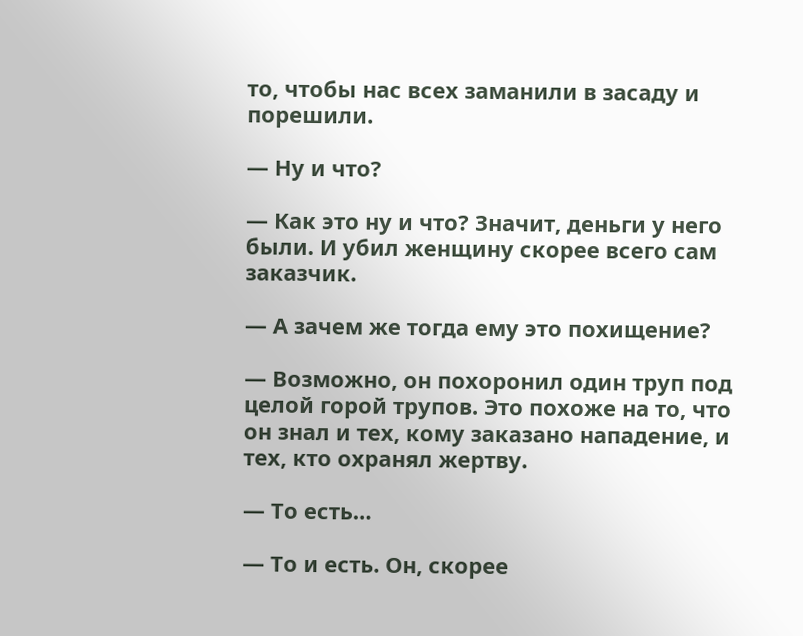то, чтобы нас всех заманили в засаду и порешили.

— Ну и что?

— Как это ну и что? Значит, деньги у него были. И убил женщину скорее всего сам заказчик.

— А зачем же тогда ему это похищение?

— Возможно, он похоронил один труп под целой горой трупов. Это похоже на то, что он знал и тех, кому заказано нападение, и тех, кто охранял жертву.

— То есть…

— То и есть. Он, скорее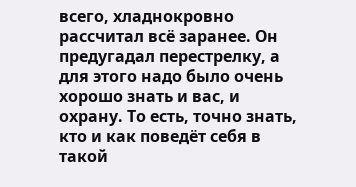всего, хладнокровно рассчитал всё заранее. Он предугадал перестрелку, а для этого надо было очень хорошо знать и вас, и охрану. То есть, точно знать, кто и как поведёт себя в такой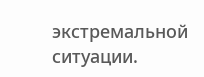экстремальной ситуации.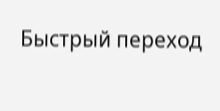Быстрый переход